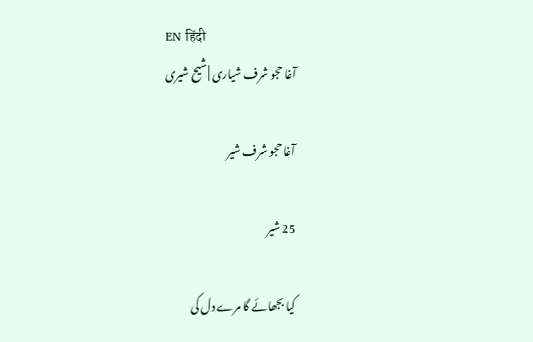EN हिंदी
آغا حجو شرف شیاری | شیح شیری

آغا حجو شرف شیر

25 شیر

کیا بجھائے گا مرے دل کی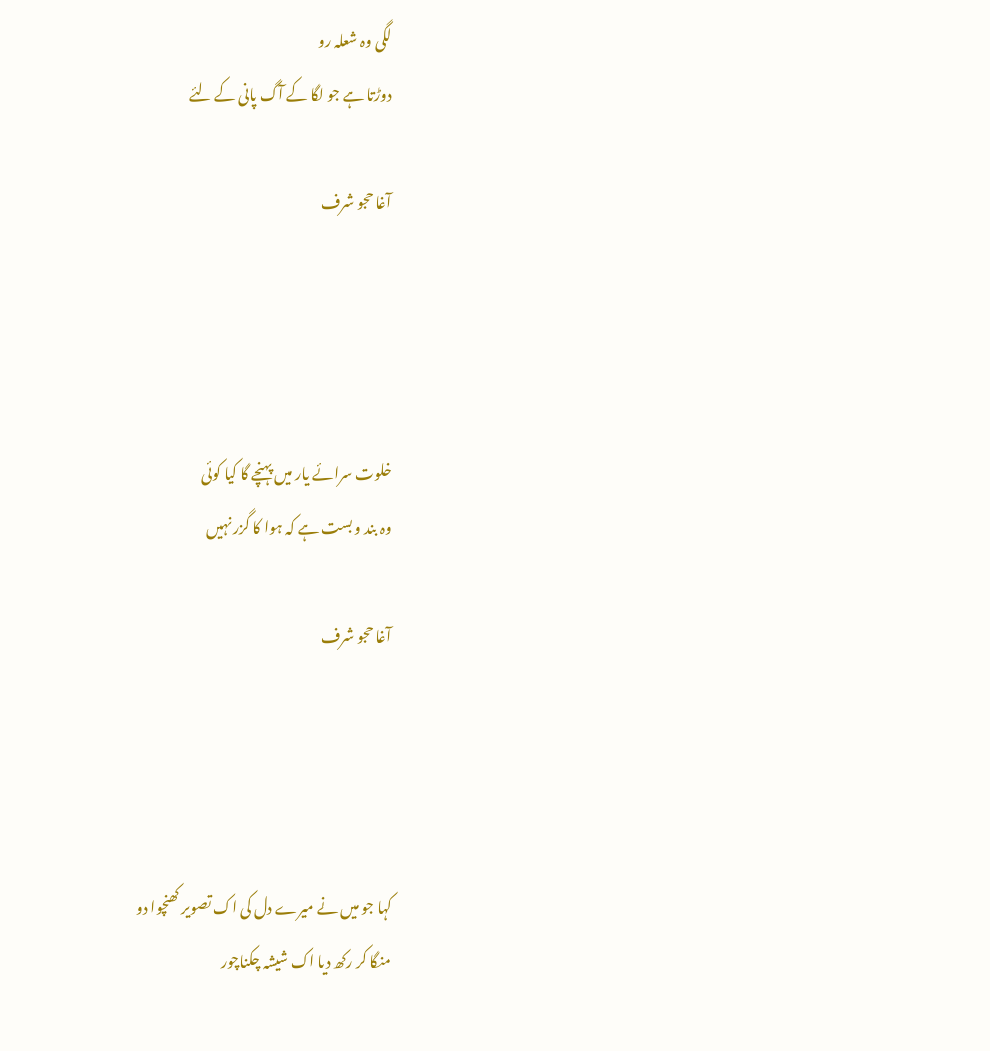لگی وہ شعلہ رو
دوڑتا ہے جو لگا کے آگ پانی کے لئے

آغا حجو شرف




خلوت سرائے یار میں پہنچے گا کیا کوئی
وہ بند و بست ہے کہ ہوا کا گزر نہیں

آغا حجو شرف




کہا جو میں نے میرے دل کی اک تصویر کھنچوا دو
منگا کر رکھ دیا اک شیشہ چکناچور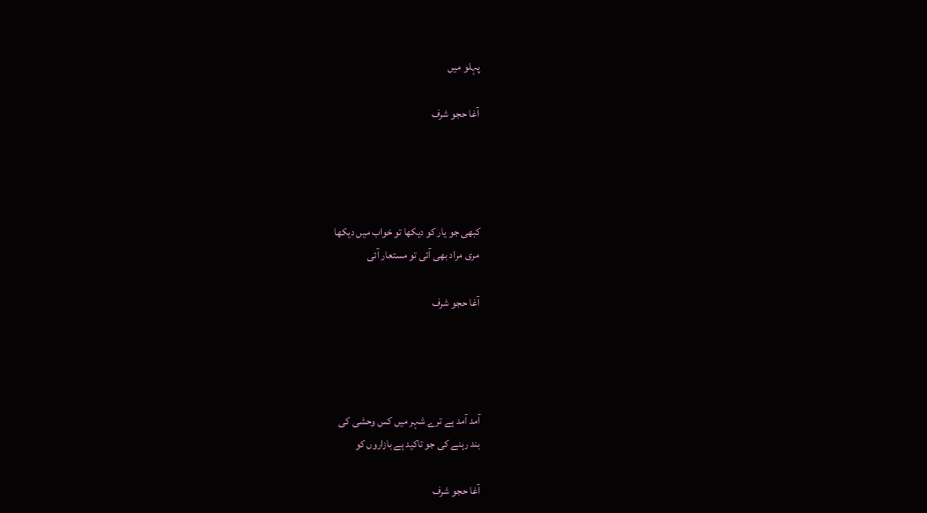پہلو میں

آغا حجو شرف




کبھی جو یار کو دیکھا تو خواب میں دیکھا
مری مراد بھی آئی تو مستعار آئی

آغا حجو شرف




آمد آمد ہے ترے شہر میں کس وحشی کی
بند رہنے کی جو تاکید ہے بازاروں کو

آغا حجو شرف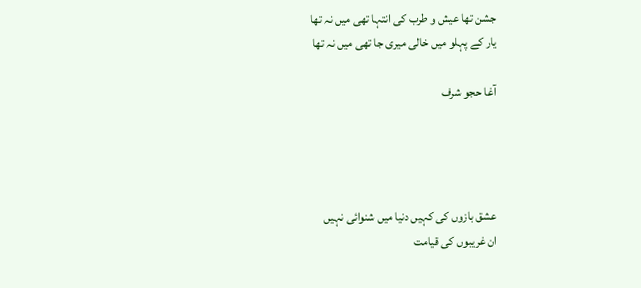جشن تھا عیش و طرب کی انتہا تھی میں نہ تھا
یار کے پہلو میں خالی میری جا تھی میں نہ تھا

آغا حجو شرف




عشق بازوں کی کہیں دنیا میں شنوائی نہیں
ان غریبوں کی قیامت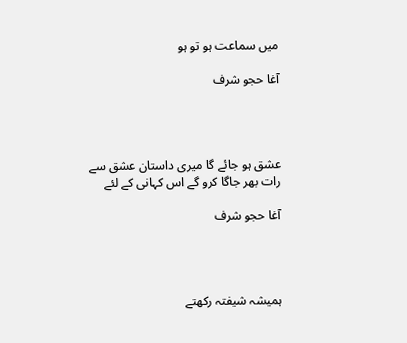میں سماعت ہو تو ہو

آغا حجو شرف




عشق ہو جائے گا میری داستان عشق سے
رات بھر جاگا کرو گے اس کہانی کے لئے

آغا حجو شرف




ہمیشہ شیفتہ رکھتے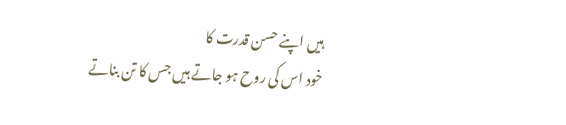ہیں اپنے حسن قدرت کا
خود اس کی روح ہو جاتے ہیں جس کا تن بناتے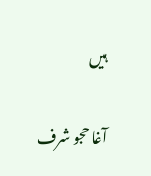ہیں

آغا حجو شرف